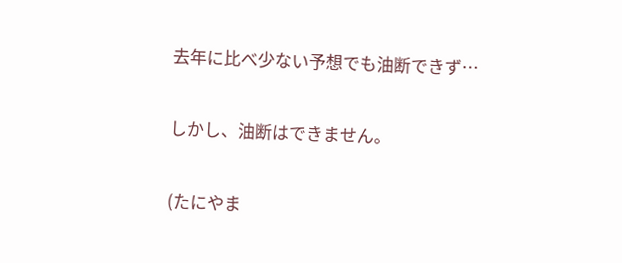去年に比べ少ない予想でも油断できず…

しかし、油断はできません。

(たにやま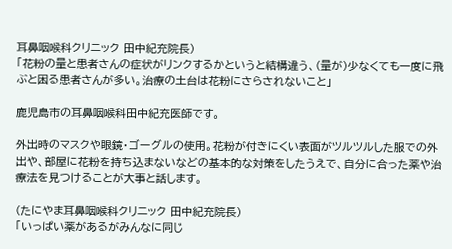耳鼻咽喉科クリニック 田中紀充院長)
「花粉の量と患者さんの症状がリンクするかというと結構違う、(量が)少なくても一度に飛ぶと困る患者さんが多い。治療の土台は花粉にさらされないこと」

鹿児島市の耳鼻咽喉科田中紀充医師です。

外出時のマスクや眼鏡・ゴーグルの使用。花粉が付きにくい表面がツルツルした服での外出や、部屋に花粉を持ち込まないなどの基本的な対策をしたうえで、自分に合った薬や治療法を見つけることが大事と話します。

(たにやま耳鼻咽喉科クリニック 田中紀充院長)
「いっぱい薬があるがみんなに同じ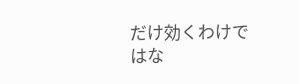だけ効くわけではな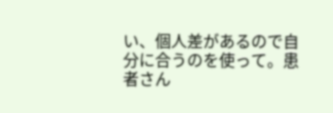い、個人差があるので自分に合うのを使って。患者さん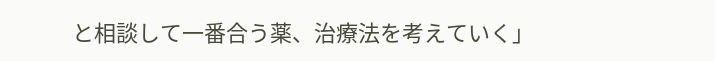と相談して一番合う薬、治療法を考えていく」